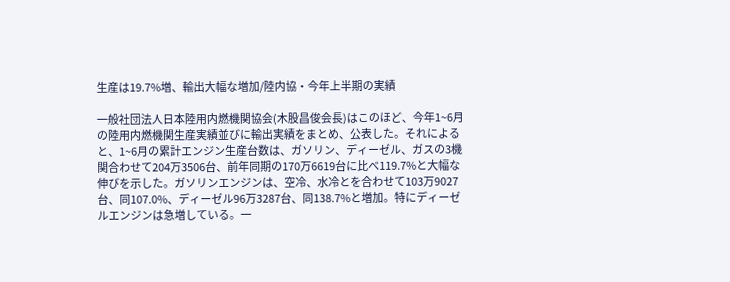生産は19.7%増、輸出大幅な増加/陸内協・今年上半期の実績

一般社団法人日本陸用内燃機関協会(木股昌俊会長)はこのほど、今年1~6月の陸用内燃機関生産実績並びに輸出実績をまとめ、公表した。それによると、1~6月の累計エンジン生産台数は、ガソリン、ディーゼル、ガスの3機関合わせて204万3506台、前年同期の170万6619台に比べ119.7%と大幅な伸びを示した。ガソリンエンジンは、空冷、水冷とを合わせて103万9027台、同107.0%、ディーゼル96万3287台、同138.7%と増加。特にディーゼルエンジンは急増している。一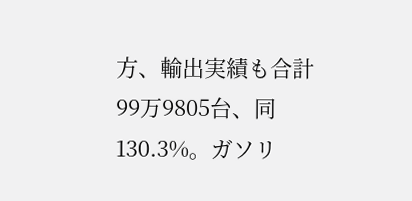方、輸出実績も合計99万9805台、同130.3%。ガソリ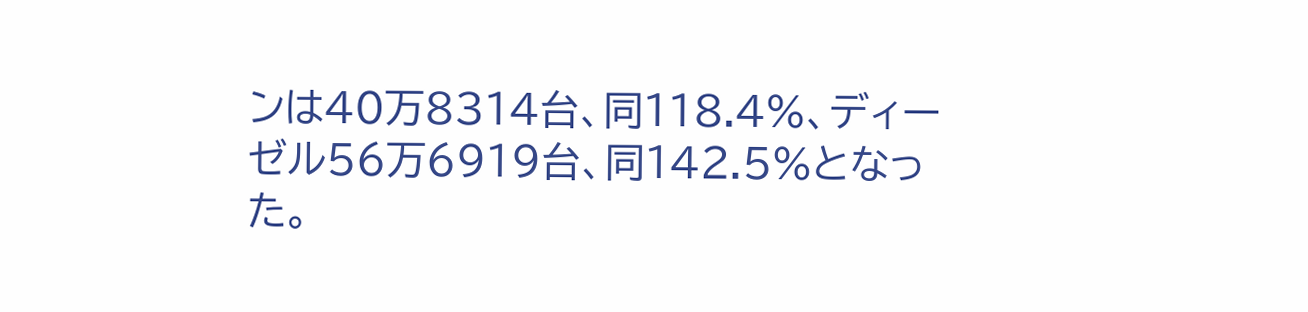ンは40万8314台、同118.4%、ディーゼル56万6919台、同142.5%となった。